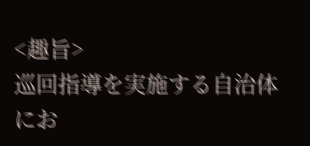<趣旨>
巡回指導を実施する自治体にお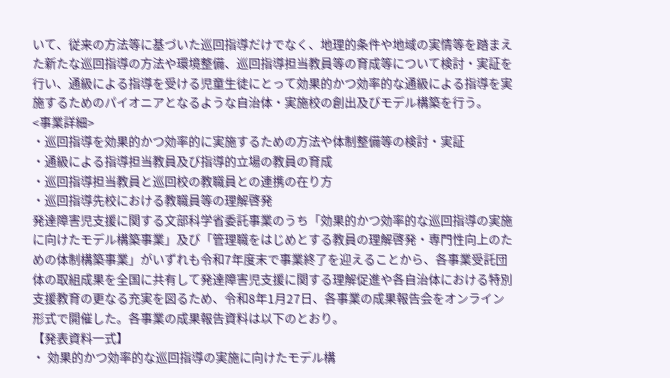いて、従来の方法等に基づいた巡回指導だけでなく、地理的条件や地域の実情等を踏まえた新たな巡回指導の方法や環境整備、巡回指導担当教員等の育成等について検討・実証を行い、通級による指導を受ける児童生徒にとって効果的かつ効率的な通級による指導を実施するためのパイオニアとなるような自治体・実施校の創出及びモデル構築を行う。
<事業詳細>
・巡回指導を効果的かつ効率的に実施するための方法や体制整備等の検討・実証
・通級による指導担当教員及び指導的立場の教員の育成
・巡回指導担当教員と巡回校の教職員との連携の在り方
・巡回指導先校における教職員等の理解啓発
発達障害児支援に関する文部科学省委託事業のうち「効果的かつ効率的な巡回指導の実施に向けたモデル構築事業」及び「管理職をはじめとする教員の理解啓発・専門性向上のための体制構築事業」がいずれも令和7年度末で事業終了を迎えることから、各事業受託団体の取組成果を全国に共有して発達障害児支援に関する理解促進や各自治体における特別支援教育の更なる充実を図るため、令和8年1月27日、各事業の成果報告会をオンライン形式で開催した。各事業の成果報告資料は以下のとおり。
【発表資料一式】
・ 効果的かつ効率的な巡回指導の実施に向けたモデル構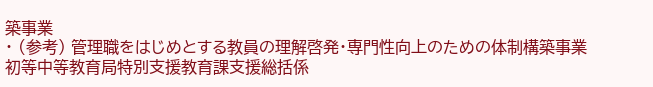築事業
・ (参考) 管理職をはじめとする教員の理解啓発・専門性向上のための体制構築事業
初等中等教育局特別支援教育課支援総括係